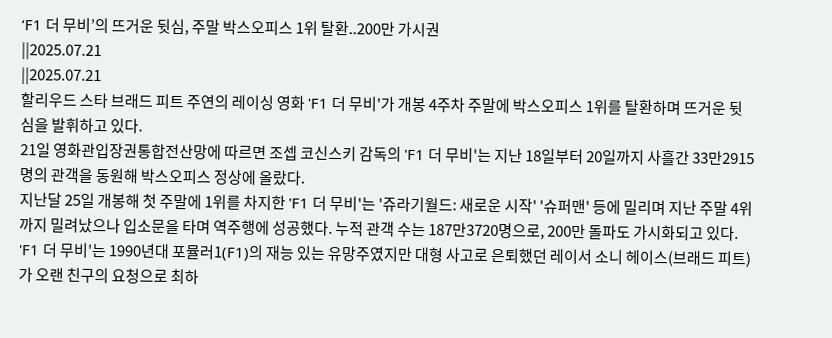‘F1 더 무비’의 뜨거운 뒷심, 주말 박스오피스 1위 탈환..200만 가시권
||2025.07.21
||2025.07.21
할리우드 스타 브래드 피트 주연의 레이싱 영화 'F1 더 무비'가 개봉 4주차 주말에 박스오피스 1위를 탈환하며 뜨거운 뒷심을 발휘하고 있다.
21일 영화관입장권통합전산망에 따르면 조셉 코신스키 감독의 'F1 더 무비'는 지난 18일부터 20일까지 사흘간 33만2915명의 관객을 동원해 박스오피스 정상에 올랐다.
지난달 25일 개봉해 첫 주말에 1위를 차지한 'F1 더 무비'는 '쥬라기월드: 새로운 시작' '슈퍼맨' 등에 밀리며 지난 주말 4위까지 밀려났으나 입소문을 타며 역주행에 성공했다. 누적 관객 수는 187만3720명으로, 200만 돌파도 가시화되고 있다.
'F1 더 무비'는 1990년대 포뮬러1(F1)의 재능 있는 유망주였지만 대형 사고로 은퇴했던 레이서 소니 헤이스(브래드 피트)가 오랜 친구의 요청으로 최하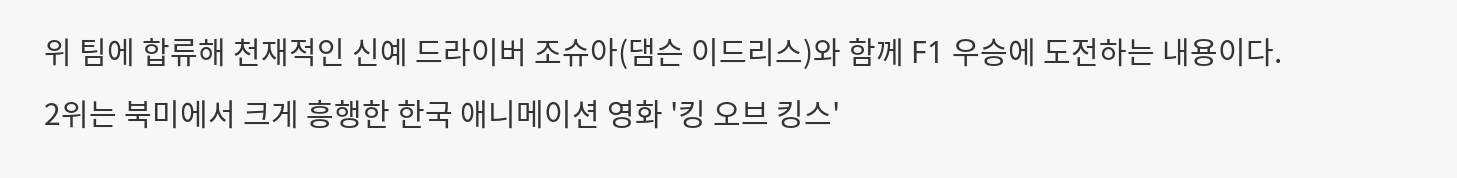위 팀에 합류해 천재적인 신예 드라이버 조슈아(댐슨 이드리스)와 함께 F1 우승에 도전하는 내용이다.
2위는 북미에서 크게 흥행한 한국 애니메이션 영화 '킹 오브 킹스'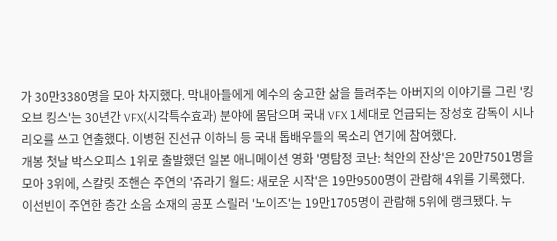가 30만3380명을 모아 차지했다. 막내아들에게 예수의 숭고한 삶을 들려주는 아버지의 이야기를 그린 '킹 오브 킹스'는 30년간 VFX(시각특수효과) 분야에 몸담으며 국내 VFX 1세대로 언급되는 장성호 감독이 시나리오를 쓰고 연출했다. 이병헌 진선규 이하늬 등 국내 톱배우들의 목소리 연기에 참여했다.
개봉 첫날 박스오피스 1위로 출발했던 일본 애니메이션 영화 '명탐정 코난: 척안의 잔상'은 20만7501명을 모아 3위에, 스칼릿 조핸슨 주연의 '쥬라기 월드: 새로운 시작'은 19만9500명이 관람해 4위를 기록했다.
이선빈이 주연한 층간 소음 소재의 공포 스릴러 '노이즈'는 19만1705명이 관람해 5위에 랭크됐다. 누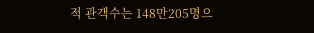적 관객수는 148만205명으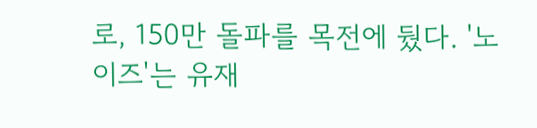로, 150만 돌파를 목전에 뒀다. '노이즈'는 유재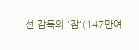선 감독의 '잠'(147만여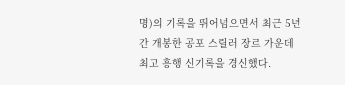명)의 기록을 뛰어넘으면서 최근 5년간 개봉한 공포 스릴러 장르 가운데 최고 흥행 신기록을 경신했다.